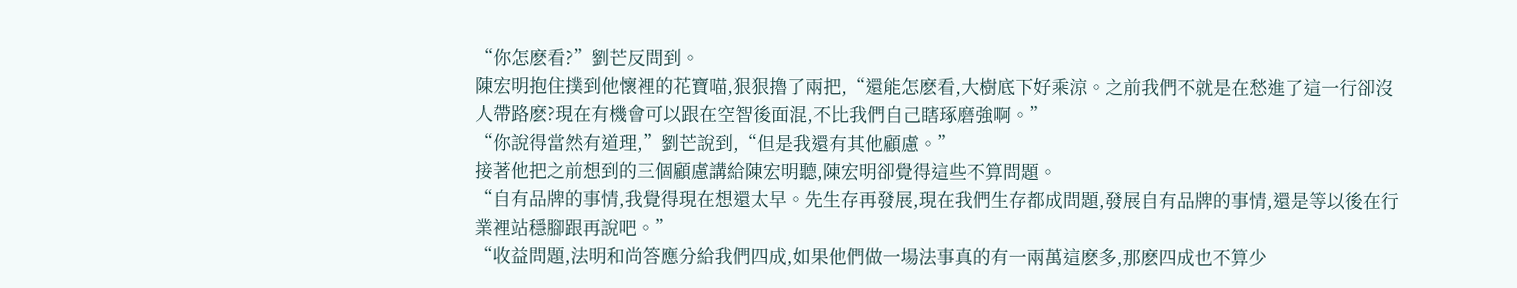“你怎麽看?”劉芒反問到。
陳宏明抱住撲到他懷裡的花寶喵,狠狠擼了兩把,“還能怎麽看,大樹底下好乘涼。之前我們不就是在愁進了這一行卻沒人帶路麽?現在有機會可以跟在空智後面混,不比我們自己瞎琢磨強啊。”
“你說得當然有道理,”劉芒說到,“但是我還有其他顧慮。”
接著他把之前想到的三個顧慮講給陳宏明聽,陳宏明卻覺得這些不算問題。
“自有品牌的事情,我覺得現在想還太早。先生存再發展,現在我們生存都成問題,發展自有品牌的事情,還是等以後在行業裡站穩腳跟再說吧。”
“收益問題,法明和尚答應分給我們四成,如果他們做一場法事真的有一兩萬這麽多,那麽四成也不算少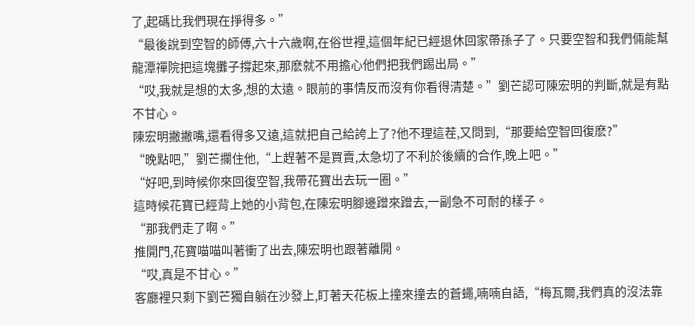了,起碼比我們現在掙得多。”
“最後說到空智的師傅,六十六歲啊,在俗世裡,這個年紀已經退休回家帶孫子了。只要空智和我們倆能幫龍潭禪院把這塊攤子撐起來,那麽就不用擔心他們把我們踢出局。”
“哎,我就是想的太多,想的太遠。眼前的事情反而沒有你看得清楚。”劉芒認可陳宏明的判斷,就是有點不甘心。
陳宏明撇撇嘴,還看得多又遠,這就把自己給誇上了?他不理這茬,又問到,“那要給空智回復麽?”
“晚點吧,”劉芒攔住他,“上趕著不是買賣,太急切了不利於後續的合作,晚上吧。”
“好吧,到時候你來回復空智,我帶花寶出去玩一圈。”
這時候花寶已經背上她的小背包,在陳宏明腳邊蹭來蹭去,一副急不可耐的樣子。
“那我們走了啊。”
推開門,花寶喵喵叫著衝了出去,陳宏明也跟著離開。
“哎,真是不甘心。”
客廳裡只剩下劉芒獨自躺在沙發上,盯著天花板上撞來撞去的蒼蠅,喃喃自語,“梅瓦爾,我們真的沒法靠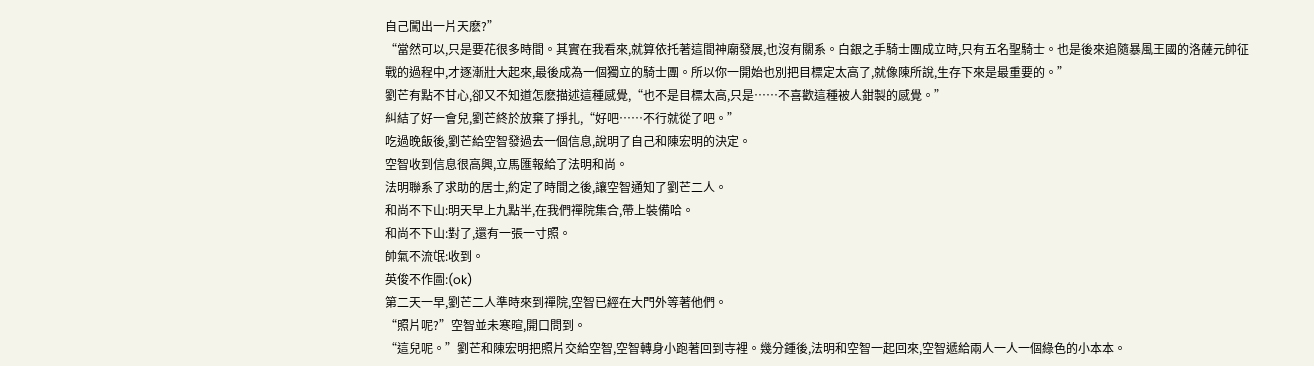自己闖出一片天麽?”
“當然可以,只是要花很多時間。其實在我看來,就算依托著這間神廟發展,也沒有關系。白銀之手騎士團成立時,只有五名聖騎士。也是後來追隨暴風王國的洛薩元帥征戰的過程中,才逐漸壯大起來,最後成為一個獨立的騎士團。所以你一開始也別把目標定太高了,就像陳所說,生存下來是最重要的。”
劉芒有點不甘心,卻又不知道怎麽描述這種感覺,“也不是目標太高,只是……不喜歡這種被人鉗製的感覺。”
糾結了好一會兒,劉芒終於放棄了掙扎,“好吧……不行就從了吧。”
吃過晚飯後,劉芒給空智發過去一個信息,說明了自己和陳宏明的決定。
空智收到信息很高興,立馬匯報給了法明和尚。
法明聯系了求助的居士,約定了時間之後,讓空智通知了劉芒二人。
和尚不下山:明天早上九點半,在我們禪院集合,帶上裝備哈。
和尚不下山:對了,還有一張一寸照。
帥氣不流氓:收到。
英俊不作圖:(ok)
第二天一早,劉芒二人準時來到禪院,空智已經在大門外等著他們。
“照片呢?”空智並未寒暄,開口問到。
“這兒呢。”劉芒和陳宏明把照片交給空智,空智轉身小跑著回到寺裡。幾分鍾後,法明和空智一起回來,空智遞給兩人一人一個綠色的小本本。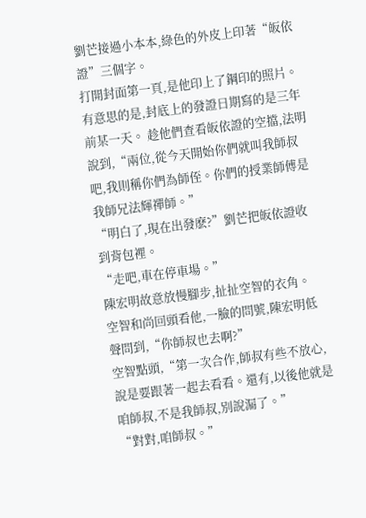劉芒接過小本本,綠色的外皮上印著“皈依證”三個字。
打開封面第一頁,是他印上了鋼印的照片。有意思的是,封底上的發證日期寫的是三年前某一天。 趁他們查看皈依證的空擋,法明說到,“兩位,從今天開始你們就叫我師叔吧,我則稱你們為師侄。你們的授業師傅是我師兄法輝禪師。”
“明白了,現在出發麽?”劉芒把皈依證收到背包裡。
“走吧,車在停車場。”
陳宏明故意放慢腳步,扯扯空智的衣角。
空智和尚回頭看他,一臉的問號,陳宏明低聲問到,“你師叔也去啊?”
空智點頭,“第一次合作,師叔有些不放心,說是要跟著一起去看看。還有,以後他就是咱師叔,不是我師叔,別說漏了。”
“對對,咱師叔。”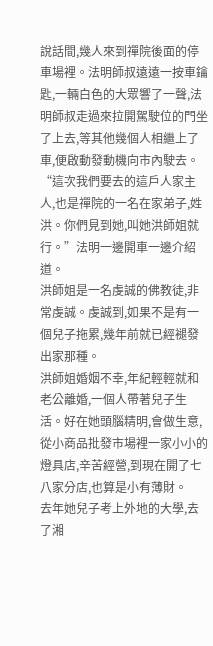說話間,幾人來到禪院後面的停車場裡。法明師叔遠遠一按車鑰匙,一輛白色的大眾響了一聲,法明師叔走過來拉開駕駛位的門坐了上去,等其他幾個人相繼上了車,便啟動發動機向市內駛去。
“這次我們要去的這戶人家主人,也是禪院的一名在家弟子,姓洪。你們見到她,叫她洪師姐就行。”法明一邊開車一邊介紹道。
洪師姐是一名虔誠的佛教徒,非常虔誠。虔誠到,如果不是有一個兒子拖累,幾年前就已經褪發出家那種。
洪師姐婚姻不幸,年紀輕輕就和老公離婚,一個人帶著兒子生活。好在她頭腦精明,會做生意,從小商品批發市場裡一家小小的燈具店,辛苦經營,到現在開了七八家分店,也算是小有薄財。
去年她兒子考上外地的大學,去了湘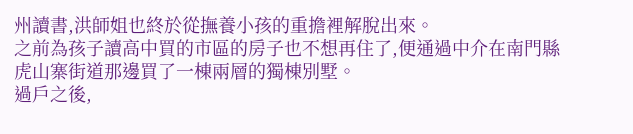州讀書,洪師姐也終於從撫養小孩的重擔裡解脫出來。
之前為孩子讀高中買的市區的房子也不想再住了,便通過中介在南門縣虎山寨街道那邊買了一棟兩層的獨棟別墅。
過戶之後,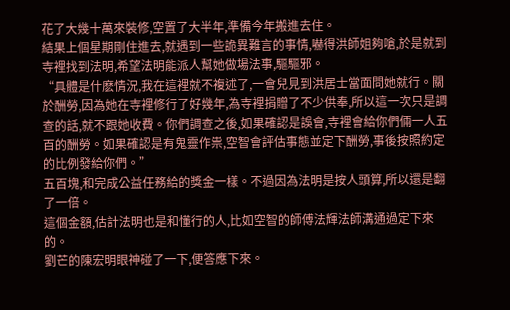花了大幾十萬來裝修,空置了大半年,準備今年搬進去住。
結果上個星期剛住進去,就遇到一些詭異難言的事情,嚇得洪師姐夠嗆,於是就到寺裡找到法明,希望法明能派人幫她做場法事,驅驅邪。
“具體是什麽情況,我在這裡就不複述了,一會兒見到洪居士當面問她就行。關於酬勞,因為她在寺裡修行了好幾年,為寺裡捐贈了不少供奉,所以這一次只是調查的話,就不跟她收費。你們調查之後,如果確認是誤會,寺裡會給你們倆一人五百的酬勞。如果確認是有鬼靈作祟,空智會評估事態並定下酬勞,事後按照約定的比例發給你們。”
五百塊,和完成公益任務給的獎金一樣。不過因為法明是按人頭算,所以還是翻了一倍。
這個金額,估計法明也是和懂行的人,比如空智的師傅法輝法師溝通過定下來的。
劉芒的陳宏明眼神碰了一下,便答應下來。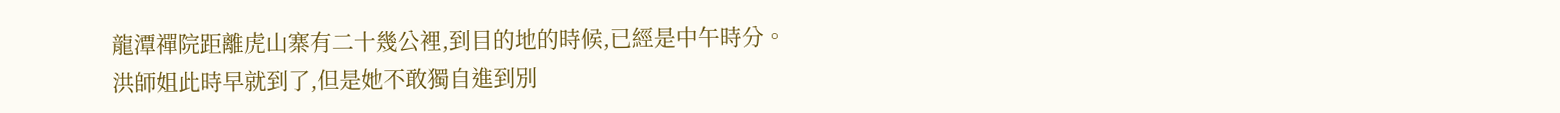龍潭禪院距離虎山寨有二十幾公裡,到目的地的時候,已經是中午時分。
洪師姐此時早就到了,但是她不敢獨自進到別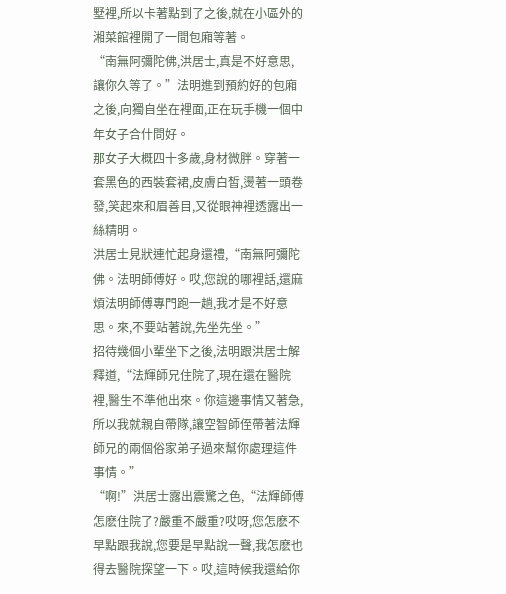墅裡,所以卡著點到了之後,就在小區外的湘菜館裡開了一間包廂等著。
“南無阿彌陀佛,洪居士,真是不好意思,讓你久等了。”法明進到預約好的包廂之後,向獨自坐在裡面,正在玩手機一個中年女子合什問好。
那女子大概四十多歲,身材微胖。穿著一套黑色的西裝套裙,皮膚白皙,燙著一頭卷發,笑起來和眉善目,又從眼神裡透露出一絲精明。
洪居士見狀連忙起身還禮,“南無阿彌陀佛。法明師傅好。哎,您說的哪裡話,還麻煩法明師傅專門跑一趟,我才是不好意思。來,不要站著說,先坐先坐。”
招待幾個小輩坐下之後,法明跟洪居士解釋道,“法輝師兄住院了,現在還在醫院裡,醫生不準他出來。你這邊事情又著急,所以我就親自帶隊,讓空智師侄帶著法輝師兄的兩個俗家弟子過來幫你處理這件事情。”
“啊!”洪居士露出震驚之色,“法輝師傅怎麽住院了?嚴重不嚴重?哎呀,您怎麽不早點跟我說,您要是早點說一聲,我怎麽也得去醫院探望一下。哎,這時候我還給你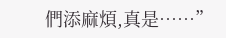們添麻煩,真是……”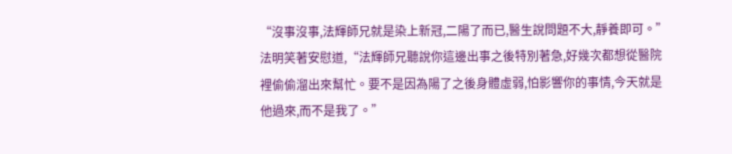“沒事沒事,法輝師兄就是染上新冠,二陽了而已,醫生說問題不大,靜養即可。”
法明笑著安慰道,“法輝師兄聽說你這邊出事之後特別著急,好幾次都想從醫院裡偷偷溜出來幫忙。要不是因為陽了之後身體虛弱,怕影響你的事情,今天就是他過來,而不是我了。”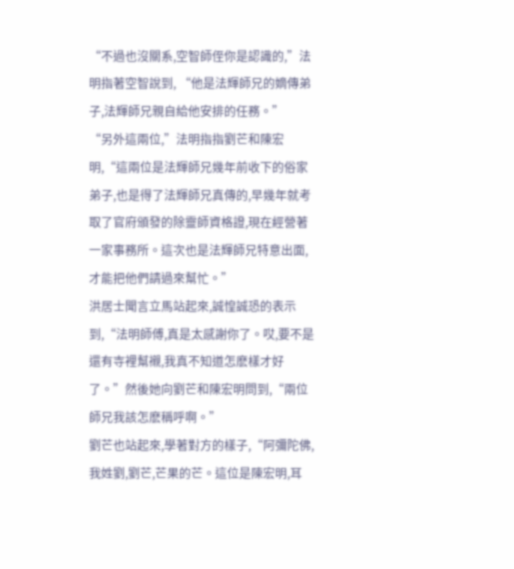“不過也沒關系,空智師侄你是認識的,”法明指著空智說到, “他是法輝師兄的嫡傳弟子,法輝師兄親自給他安排的任務。”
“另外這兩位,”法明指指劉芒和陳宏明,“這兩位是法輝師兄幾年前收下的俗家弟子,也是得了法輝師兄真傳的,早幾年就考取了官府頒發的除靈師資格證,現在經營著一家事務所。這次也是法輝師兄特意出面,才能把他們請過來幫忙。”
洪居士聞言立馬站起來,誠惶誠恐的表示到,“法明師傅,真是太感謝你了。哎,要不是還有寺裡幫襯,我真不知道怎麽樣才好了。”然後她向劉芒和陳宏明問到,“兩位師兄我該怎麽稱呼啊。”
劉芒也站起來,學著對方的樣子,“阿彌陀佛,我姓劉,劉芒,芒果的芒。這位是陳宏明,耳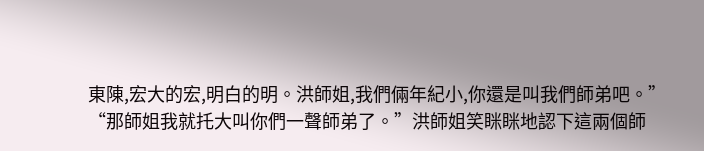東陳,宏大的宏,明白的明。洪師姐,我們倆年紀小,你還是叫我們師弟吧。”
“那師姐我就托大叫你們一聲師弟了。”洪師姐笑眯眯地認下這兩個師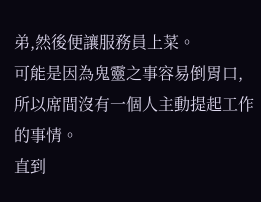弟,然後便讓服務員上菜。
可能是因為鬼靈之事容易倒胃口,所以席間沒有一個人主動提起工作的事情。
直到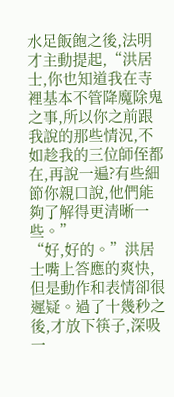水足飯飽之後,法明才主動提起,“洪居士,你也知道我在寺裡基本不管降魔除鬼之事,所以你之前跟我說的那些情況,不如趁我的三位師侄都在,再說一遍?有些細節你親口說,他們能夠了解得更清晰一些。”
“好,好的。”洪居士嘴上答應的爽快,但是動作和表情卻很遲疑。過了十幾秒之後,才放下筷子,深吸一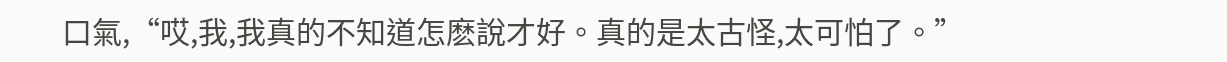口氣,“哎,我,我真的不知道怎麽說才好。真的是太古怪,太可怕了。”